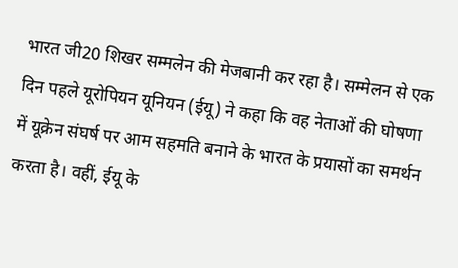भारत जी20 शिखर सम्मलेन की मेजबानी कर रहा है। सम्मेलन से एक दिन पहले यूरोपियन यूनियन (ईयू) ने कहा कि वह नेताओं की घोषणा में यूक्रेन संघर्ष पर आम सहमति बनाने के भारत के प्रयासों का समर्थन करता है। वहीं, ईयू के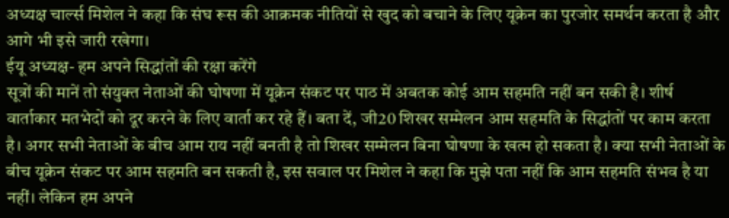अध्यक्ष चार्ल्स मिशेल ने कहा कि संघ रूस की आक्रमक नीतियों से खुद को बचाने के लिए यूक्रेन का पुरजोर समर्थन करता है और आगे भी इसे जारी रखेगा।
ईयू अध्यक्ष- हम अपने सिद्धांतों की रक्षा करेंगे
सूत्रों की मानें तो संयुक्त नेताओं की घोषणा में यूक्रेन संकट पर पाठ में अबतक कोई आम सहमति नहीं बन सकी है। शीर्ष वार्ताकार मतभेदों को दूर करने के लिए वार्ता कर रहे हैं। बता दें, जी20 शिखर सम्मेलन आम सहमति के सिद्धांतों पर काम करता है। अगर सभी नेताओं के बीच आम राय नहीं बनती है तो शिखर सम्मेलन बिना घोषणा के खत्म हो सकता है। क्या सभी नेताओं के बीच यूक्रेन संकट पर आम सहमति बन सकती है, इस सवाल पर मिशेल ने कहा कि मुझे पता नहीं कि आम सहमति संभव है या नहीं। लेकिन हम अपने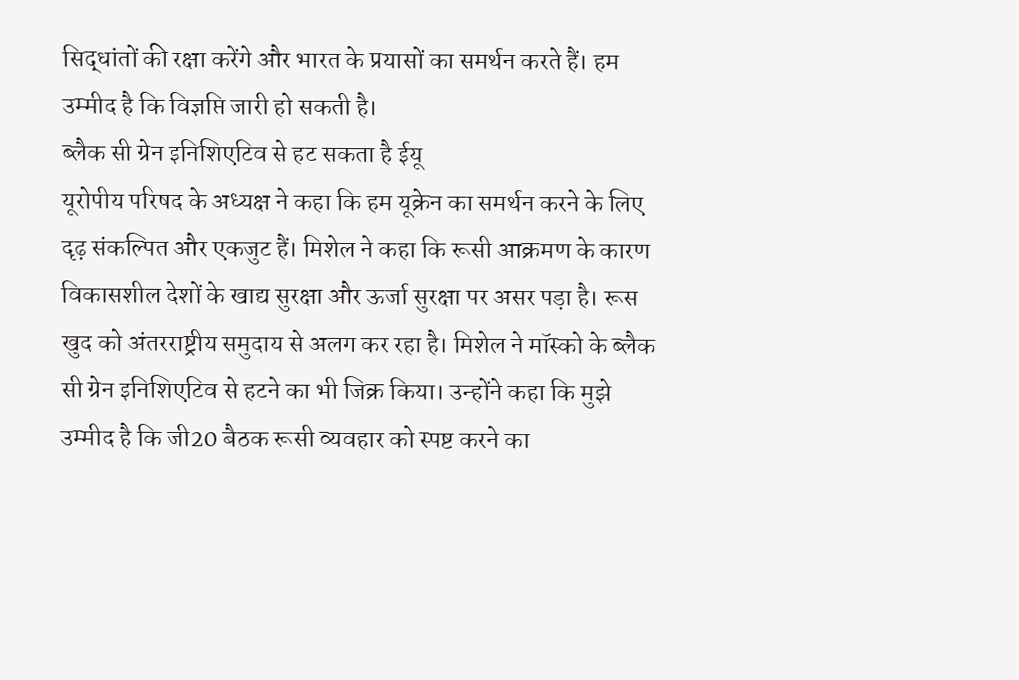सिद्धांतों की रक्षा करेंगे और भारत के प्रयासों का समर्थन करते हैं। हम उम्मीद है कि विज्ञप्ति जारी हो सकती है।
ब्लैक सी ग्रेन इनिशिएटिव से हट सकता है ईयू
यूरोपीय परिषद के अध्यक्ष ने कहा कि हम यूक्रेन का समर्थन करने के लिए दृढ़ संकल्पित और एकजुट हैं। मिशेल ने कहा कि रूसी आक्रमण के कारण विकासशील देशों के खाद्य सुरक्षा और ऊर्जा सुरक्षा पर असर पड़ा है। रूस खुद को अंतरराष्ट्रीय समुदाय से अलग कर रहा है। मिशेल ने मॉस्को के ब्लैक सी ग्रेन इनिशिएटिव से हटने का भी जिक्र किया। उन्होंने कहा कि मुझे उम्मीद है कि जी20 बैठक रूसी व्यवहार को स्पष्ट करने का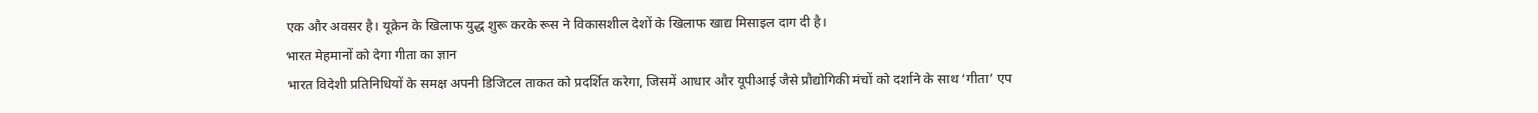एक और अवसर है। यूक्रेन के खिलाफ युद्ध शुरू करके रूस ने विकासशील देशों के खिलाफ खाद्य मिसाइल दाग दी है।
भारत मेहमानों को देगा गीता का ज्ञान
भारत विदेशी प्रतिनिधियों के समक्ष अपनी डिजिटल ताकत को प्रदर्शित करेगा, जिसमें आधार और यूपीआई जैसे प्रौद्योगिकी मंचों को दर्शाने के साथ ‘गीता’ एप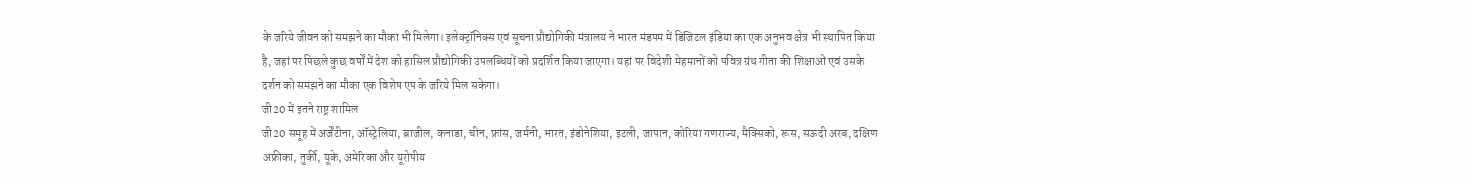के जरिये जीवन को समझने का मौका भी मिलेगा। इलेक्ट्रॉनिक्स एवं सूचना प्रौद्योगिकी मंत्रालय ने भारत मंडपम में डिजिटल इंडिया का एक अनुभव क्षेत्र भी स्थापित किया है, जहां पर पिछले कुछ वर्षों में देश को हासिल प्रौद्योगिकी उपलब्धियों को प्रदर्शित किया जाएगा। यहां पर विदेशी मेहमानों को पवित्र ग्रंथ गीता की शिक्षाओं एवं उसके दर्शन को समझने का मौका एक विशेष एप के जरिये मिल सकेगा।
जी20 में इतने राष्ट्र शामिल
जी20 समूह में अर्जेंटीना, ऑस्ट्रेलिया, ब्राजील, कनाडा, चीन, फ्रांस, जर्मनी, भारत, इंडोनेशिया, इटली, जापान, कोरिया गणराज्य, मैक्सिको, रूस, सऊदी अरब, दक्षिण अफ्रीका, तुर्की, यूके, अमेरिका और यूरोपीय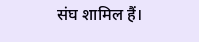संघ शामिल हैं।